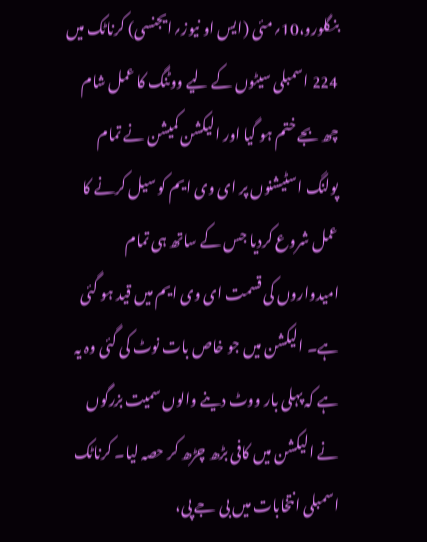بنگلورو،10؍مئی (ایس او نیوز؍ایجنسی) کرناٹک میں 224 اسمبلی سیٹوں کے لیے ووٹنگ کا عمل شام چھ بجے ختم ہو گیا اور الیکشن کمیشن نے تمام پولنگ اسٹیشنوں پر ای وی ایم کو سیل کرنے کا عمل شروع کردیا جس کے ساتھ ہی تمام امیدواروں کی قسمت ای وی ایم میں قید ہو گئی ہے۔ الیکشن میں جو خاص بات نوٹ کی گئی وہ یہ ہے کہ پہلی بار ووٹ دینے والوں سمیت بزرگوں نے الیکشن میں کافی بڑھ چڑھ کر حصہ لیا۔ کرناٹک اسمبلی انتخابات میں بی جے پی،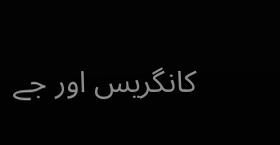کانگریس اور جے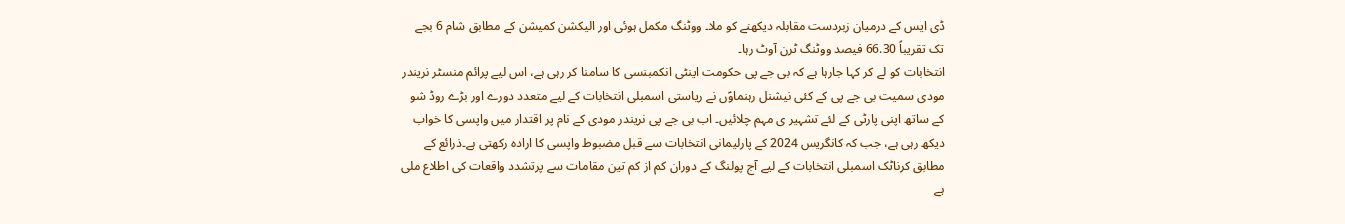ڈی ایس کے درمیان زبردست مقابلہ دیکھنے کو ملا۔ ووٹنگ مکمل ہوئی اور الیکشن کمیشن کے مطابق شام 6 بجے تک تقریباً 66.30 فیصد ووٹنگ ٹرن آوٹ رہا۔
انتخابات کو لے کر کہا جارہا ہے کہ بی جے پی حکومت اینٹی انکمبنسی کا سامنا کر رہی ہے، اس لیے پرائم منسٹر نریندر مودی سمیت بی جے پی کے کئی نیشنل رہنماوؑں نے ریاستی اسمبلی انتخابات کے لیے متعدد دورے اور بڑے روڈ شو کے ساتھ اپنی پارٹی کے لئے تشہیر ی مہم چلائیں۔ اب بی جے پی نریندر مودی کے نام پر اقتدار میں واپسی کا خواب دیکھ رہی ہے، جب کہ کانگریس 2024 کے پارلیمانی انتخابات سے قبل مضبوط واپسی کا ارادہ رکھتی ہے۔ذرائع کے مطابق کرناٹک اسمبلی انتخابات کے لیے آج پولنگ کے دوران کم از کم تین مقامات سے پرتشدد واقعات کی اطلاع ملی ہے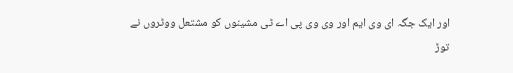اور ایک جگہ ای وی ایم اور وی وی پی اے ٹی مشینوں کو مشتعل ووٹروں نے توڑ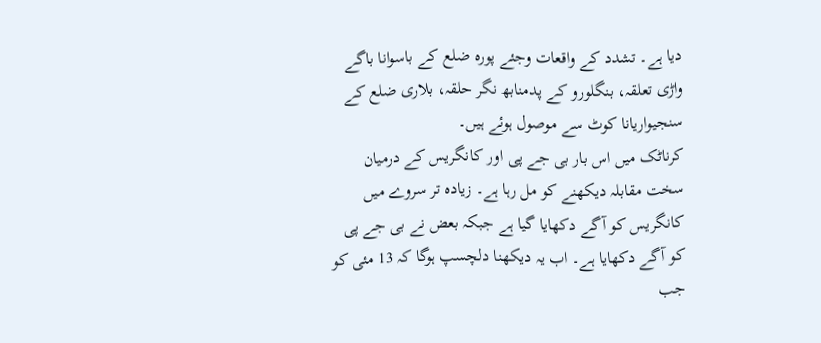دیا ہے۔ تشدد کے واقعات وجئے پورہ ضلع کے باسوانا باگے واڑی تعلقہ، بنگلورو کے پدمنابھ نگر حلقہ، بلاری ضلع کے سنجیواریانا کوٹ سے موصول ہوئے ہیں۔
کرناٹک میں اس بار بی جے پی اور کانگریس کے درمیان سخت مقابلہ دیکھنے کو مل رہا ہے۔ زیادہ تر سروے میں کانگریس کو آگے دکھایا گیا ہے جبکہ بعض نے بی جے پی کو آگے دکھایا ہے۔ اب یہ دیکھنا دلچسپ ہوگا کہ 13 مئی کو جب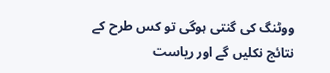ووٹنگ کی گنتی ہوگی تو کس طرح کے نتائج نکلیں گے اور ریاست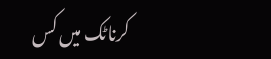کرناٹک میں کس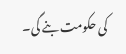کی حکومت بنے گی۔